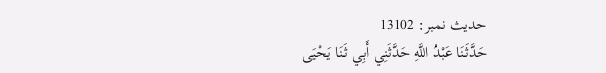حدیث نمبر: 13102
حَدَّثَنَا عَبْدُ اللَّهِ حَدَّثَنِي أَبِي ثَنَا يَحْيَى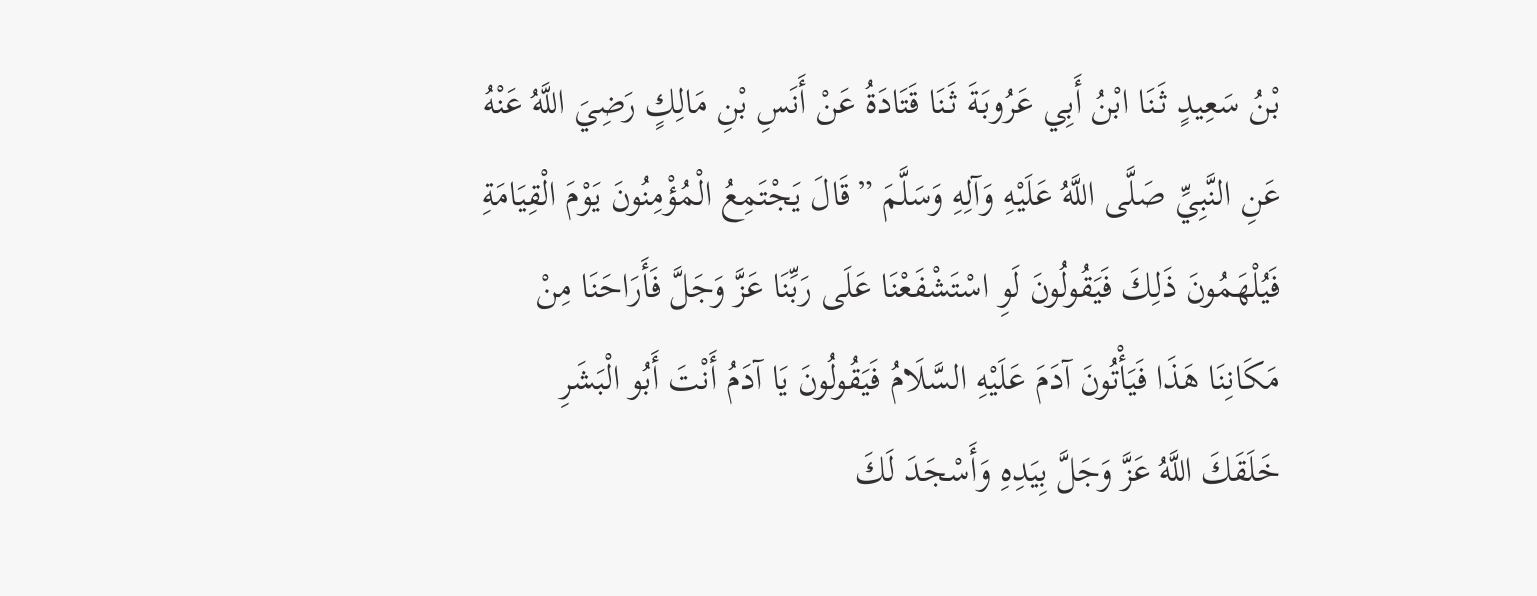بْنُ سَعِيدٍ ثَنَا ابْنُ أَبِي عَرُوبَةَ ثَنَا قَتَادَةُ عَنْ أَنَسِ بْنِ مَالِكٍ رَضِيَ اللَّهُ عَنْهُ عَنِ النَّبِيِّ صَلَّى اللَّهُ عَلَيْهِ وَآلِهِ وَسَلَّمَ ”قَالَ يَجْتَمِعُ الْمُؤْمِنُونَ يَوْمَ الْقِيَامَةِ فَيُلْهَمُونَ ذَلِكَ فَيَقُولُونَ لَوِ اسْتَشْفَعْنَا عَلَى رَبِّنَا عَزَّ وَجَلَّ فَأَرَاحَنَا مِنْ مَكَانِنَا هَذَا فَيَأْتُونَ آدَمَ عَلَيْهِ السَّلَامُ فَيَقُولُونَ يَا آدَمُ أَنْتَ أَبُو الْبَشَرِ خَلَقَكَ اللَّهُ عَزَّ وَجَلَّ بِيَدِهِ وَأَسْجَدَ لَكَ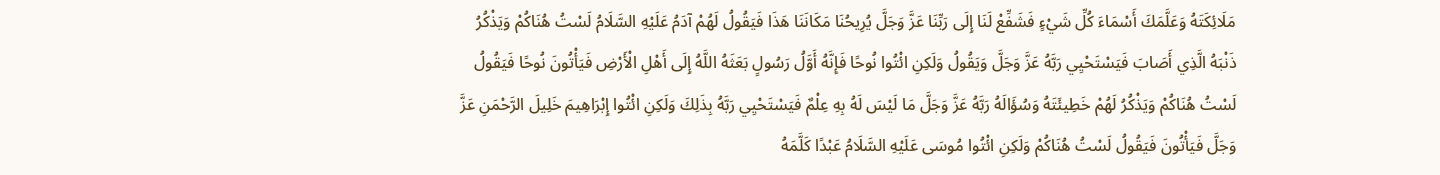مَلَائِكَتَهُ وَعَلَّمَكَ أَسْمَاءَ كُلِّ شَيْءٍ فَشَفِّعْ لَنَا إِلَى رَبِّنَا عَزَّ وَجَلَّ يُرِيحُنَا مَكَانَنَا هَذَا فَيَقُولُ لَهُمْ آدَمُ عَلَيْهِ السَّلَامُ لَسْتُ هُنَاكُمْ وَيَذْكُرُ ذَنْبَهُ الَّذِي أَصَابَ فَيَسْتَحْيِي رَبَّهُ عَزَّ وَجَلَّ وَيَقُولُ وَلَكِنِ ائْتُوا نُوحًا فَإِنَّهُ أَوَّلُ رَسُولٍ بَعَثَهُ اللَّهُ إِلَى أَهْلِ الْأَرْضِ فَيَأْتُونَ نُوحًا فَيَقُولُ لَسْتُ هُنَاكُمْ وَيَذْكُرُ لَهُمْ خَطِيئَتَهُ وَسُؤَالَهُ رَبَّهُ عَزَّ وَجَلَّ مَا لَيْسَ لَهُ بِهِ عِلْمٌ فَيَسْتَحْيِي رَبَّهُ بِذَلِكَ وَلَكِنِ ائْتُوا إِبْرَاهِيمَ خَلِيلَ الرَّحْمَنِ عَزَّ وَجَلَّ فَيَأْتُونَ فَيَقُولُ لَسْتُ هُنَاكُمْ وَلَكِنِ ائْتُوا مُوسَى عَلَيْهِ السَّلَامُ عَبْدًا كَلَّمَهُ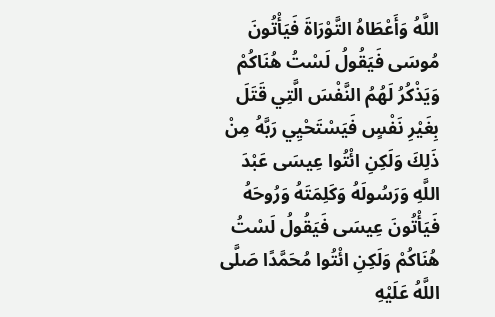اللَّهُ وَأَعْطَاهُ التَّوْرَاةَ فَيَأْتُونَ مُوسَى فَيَقُولُ لَسْتُ هُنَاكُمْ وَيَذْكُرُ لَهُمُ النَّفْسَ الَّتِي قَتَلَ بِغَيْرِ نَفْسٍ فَيَسْتَحْيِي رَبَّهُ مِنْ ذَلِكَ وَلَكِنِ ائْتُوا عِيسَى عَبْدَ اللَّهِ وَرَسُولَهُ وَكَلِمَتَهُ وَرُوحَهُ فَيَأْتُونَ عِيسَى فَيَقُولُ لَسْتُ هُنَاكُمْ وَلَكِنِ ائْتُوا مُحَمَّدًا صَلَّى اللَّهُ عَلَيْهِ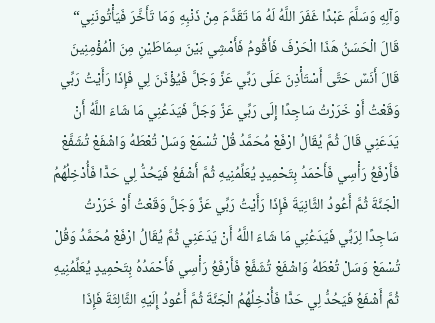وَآلِهِ وَسَلَّمَ عَبْدًا غَفَرَ اللَّهُ لَهُ مَا تَقَدَّمَ مِنْ ذَنْبِهِ وَمَا تَأَخَّرَ فَيَأْتُونَنِي“ قَالَ الْحَسَنُ هَذَا الْحَرْفَ فَأَقُومُ فَأَمْشِي بَيْنَ سِمَاطَيْنِ مِنَ الْمُؤْمِنِينَ قَالَ أَنَسٌ حَتَّى أَسْتَأْذِنَ عَلَى رَبِّي عَزَّ وَجَلَّ فَيُؤْذَنَ لِي فَإِذَا رَأَيْتُ رَبِّي وَقَعْتُ أَوْ خَرَرْتُ سَاجِدًا إِلَى رَبِّي عَزَّ وَجَلَّ فَيَدَعُنِي مَا شَاءَ اللَّهُ أَنْ يَدَعَنِي قَالَ ثُمَّ يُقَالُ ارْفَعْ مُحَمَّدُ قُلْ تُسْمَعْ وَسَلْ تُعْطَهُ وَاشْفَعْ تُشَفَّعْ فَأَرْفَعُ رَأْسِي فَأَحْمَدُ بِتَحْمِيدٍ يُعَلِّمُنِيهِ ثُمَّ أَشْفَعُ فَيَحُدُّ لِي حَدًّا فَأُدْخِلُهُمُ الْجَنَّةَ ثُمَّ أَعُودُ الثَّانِيَةَ فَإِذَا رَأَيْتُ رَبِّي عَزَّ وَجَلَّ وَقَعْتُ أَوْ خَرَرْتُ سَاجِدًا لِرَبِّي فَيَدَعُنِي مَا شَاءَ اللَّهُ أَنْ يَدَعَنِي ثُمَّ يُقَالُ ارْفَعْ مُحَمَّدُ وَقُلْ تُسْمَعْ وَسَلْ تُعْطَهُ وَاشْفَعْ تُشَفَّعْ فَأَرْفَعُ رَأْسِي فَأَحْمَدُهُ بِتَحْمِيدٍ يُعَلِّمُنِيهِ ثُمَّ أَشْفَعُ فَيَحُدُّ لِي حَدًّا فَأُدْخِلُهُمُ الْجَنَّةَ ثُمَّ أَعُودُ إِلَيْهِ الثَّالِثَةَ فَإِذَا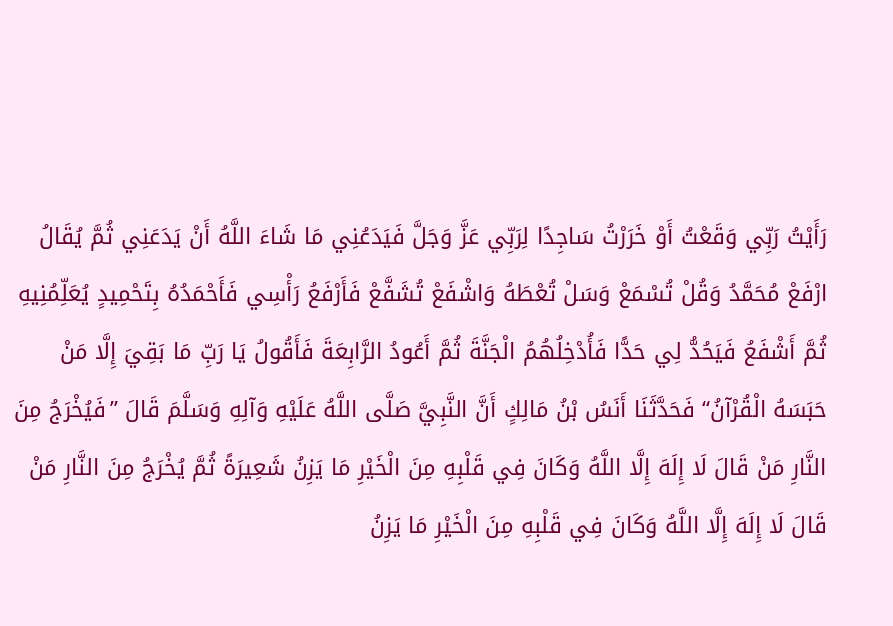رَأَيْتُ رَبِّي وَقَعْتُ أَوْ خَرَرْتُ سَاجِدًا لِرَبِّي عَزَّ وَجَلَّ فَيَدَعُنِي مَا شَاءَ اللَّهُ أَنْ يَدَعَنِي ثُمَّ يُقَالُ ارْفَعْ مُحَمَّدُ وَقُلْ تُسْمَعْ وَسَلْ تُعْطَهُ وَاشْفَعْ تُشَفَّعْ فَأَرْفَعُ رَأْسِي فَأَحْمَدُهُ بِتَحْمِيدٍ يُعَلِّمُنِيهِ ثُمَّ أَشْفَعُ فَيَحُدُّ لِي حَدًّا فَأُدْخِلُهُمُ الْجَنَّةَ ثُمَّ أَعُودُ الرَّابِعَةَ فَأَقُولُ يَا رَبِّ مَا بَقِيَ إِلَّا مَنْ حَبَسَهُ الْقُرْآنُ“ فَحَدَّثَنَا أَنَسُ بْنُ مَالِكٍ أَنَّ النَّبِيَّ صَلَّى اللَّهُ عَلَيْهِ وَآلِهِ وَسَلَّمَ قَالَ ”فَيُخْرَجُ مِنَ النَّارِ مَنْ قَالَ لَا إِلَهَ إِلَّا اللَّهُ وَكَانَ فِي قَلْبِهِ مِنَ الْخَيْرِ مَا يَزِنُ شَعِيرَةً ثُمَّ يُخْرَجُ مِنَ النَّارِ مَنْ قَالَ لَا إِلَهَ إِلَّا اللَّهُ وَكَانَ فِي قَلْبِهِ مِنَ الْخَيْرِ مَا يَزِنُ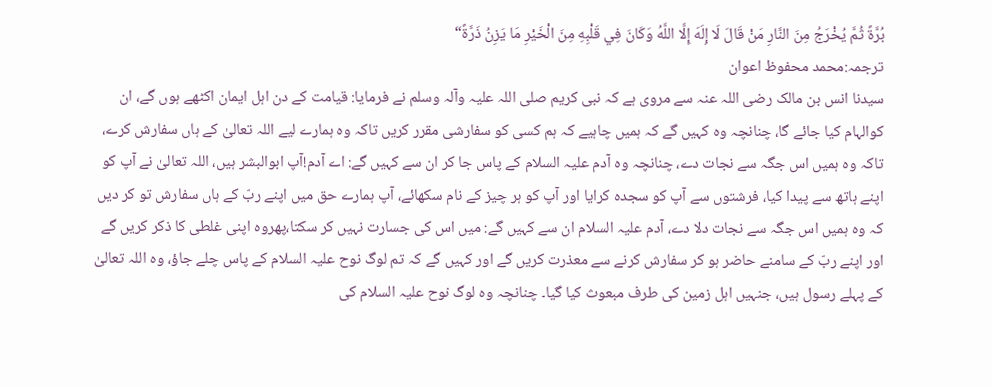بُرَّةً ثُمَّ يُخْرَجُ مِنَ النَّارِ مَنْ قَالَ لَا إِلَهَ إِلَّا اللَّهُ وَكَانَ فِي قَلْبِهِ مِنَ الْخَيْرِ مَا يَزِنُ ذَرَّةً“
ترجمہ:محمد محفوظ اعوان
سیدنا انس بن مالک رضی اللہ عنہ سے مروی ہے کہ نبی کریم صلی اللہ علیہ وآلہ وسلم نے فرمایا: قیامت کے دن اہل ایمان اکٹھے ہوں گے، ان کوالہام کیا جائے گا، چنانچہ وہ کہیں گے کہ ہمیں چاہیے کہ ہم کسی کو سفارشی مقرر کریں تاکہ وہ ہمارے لیے اللہ تعالیٰ کے ہاں سفارش کرے، تاکہ وہ ہمیں اس جگہ سے نجات دے، چنانچہ وہ آدم علیہ السلام کے پاس جا کر ان سے کہیں گے: اے آدم!آپ ابوالبشر ہیں، اللہ تعالیٰ نے آپ کو اپنے ہاتھ سے پیدا کیا، فرشتوں سے آپ کو سجدہ کرایا اور آپ کو ہر چیز کے نام سکھائے، آپ ہمارے حق میں اپنے ربّ کے ہاں سفارش تو کر دیں کہ وہ ہمیں اس جگہ سے نجات دلا دے، آدم علیہ السلام ان سے کہیں گے: میں اس کی جسارت نہیں کر سکتا،پھروہ اپنی غلطی کا ذکر کریں گے اور اپنے ربّ کے سامنے حاضر ہو کر سفارش کرنے سے معذرت کریں گے اور کہیں گے کہ تم لوگ نوح علیہ السلام کے پاس چلے جاؤ، وہ اللہ تعالیٰ کے پہلے رسول ہیں، جنہیں اہل زمین کی طرف مبعوث کیا گیا۔ چنانچہ وہ لوگ نوح علیہ السلام کی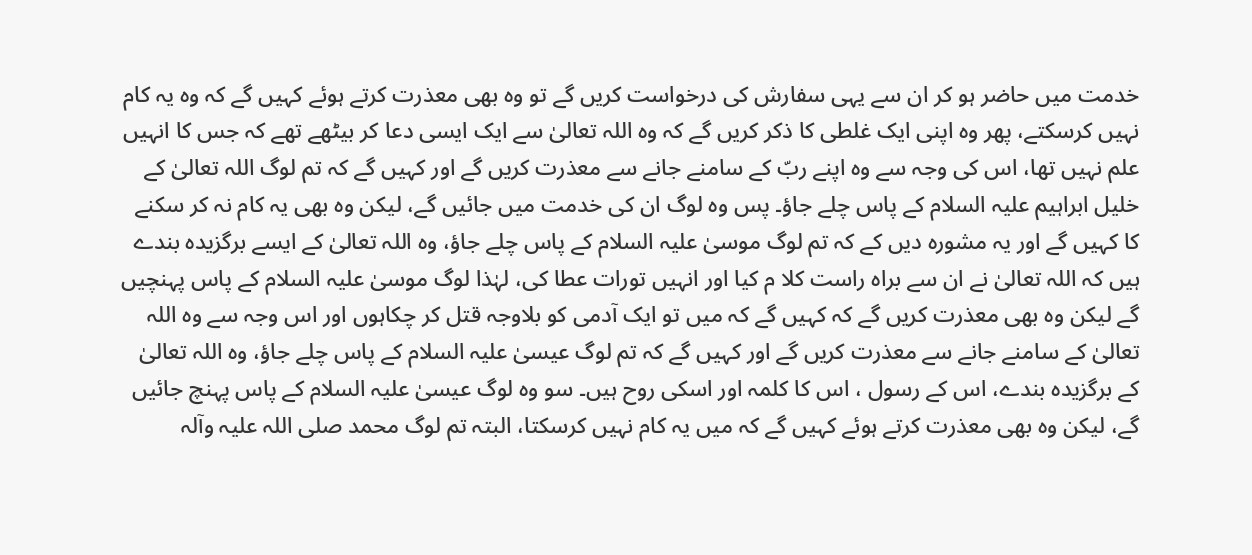خدمت میں حاضر ہو کر ان سے یہی سفارش کی درخواست کریں گے تو وہ بھی معذرت کرتے ہوئے کہیں گے کہ وہ یہ کام نہیں کرسکتے، پھر وہ اپنی ایک غلطی کا ذکر کریں گے کہ وہ اللہ تعالیٰ سے ایک ایسی دعا کر بیٹھے تھے کہ جس کا انہیں علم نہیں تھا، اس کی وجہ سے وہ اپنے ربّ کے سامنے جانے سے معذرت کریں گے اور کہیں گے کہ تم لوگ اللہ تعالیٰ کے خلیل ابراہیم علیہ السلام کے پاس چلے جاؤ۔ پس وہ لوگ ان کی خدمت میں جائیں گے، لیکن وہ بھی یہ کام نہ کر سکنے کا کہیں گے اور یہ مشورہ دیں کے کہ تم لوگ موسیٰ علیہ السلام کے پاس چلے جاؤ، وہ اللہ تعالیٰ کے ایسے برگزیدہ بندے ہیں کہ اللہ تعالیٰ نے ان سے براہ راست کلا م کیا اور انہیں تورات عطا کی، لہٰذا لوگ موسیٰ علیہ السلام کے پاس پہنچیں گے لیکن وہ بھی معذرت کریں گے کہ کہیں گے کہ میں تو ایک آدمی کو بلاوجہ قتل کر چکاہوں اور اس وجہ سے وہ اللہ تعالیٰ کے سامنے جانے سے معذرت کریں گے اور کہیں گے کہ تم لوگ عیسیٰ علیہ السلام کے پاس چلے جاؤ، وہ اللہ تعالیٰ کے برگزیدہ بندے، اس کے رسول ، اس کا کلمہ اور اسکی روح ہیں۔ سو وہ لوگ عیسیٰ علیہ السلام کے پاس پہنچ جائیں گے، لیکن وہ بھی معذرت کرتے ہوئے کہیں گے کہ میں یہ کام نہیں کرسکتا، البتہ تم لوگ محمد صلی اللہ علیہ وآلہ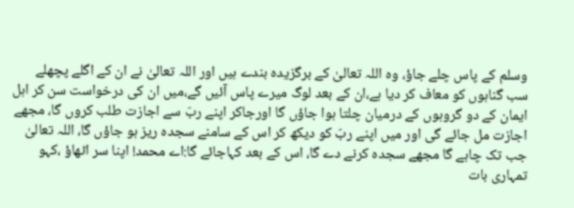وسلم کے پاس چلے جاؤ، وہ اللہ تعالیٰ کے برگزیدہ بندے ہیں اور اللہ تعالیٰ نے ان کے اگلے پچھلے سب گناہوں کو معاف کر دیا ہے،ان کے بعد لوگ میرے پاس آئیں گے،میں ان کی درخواست سن کر اہل ایمان کے دو گروہوں کے درمیان چلتا ہوا جاؤں گا اورجاکر اپنے ربّ سے اجازت طلب کروں گا، مجھے اجازت مل جائے گی اور میں اپنے ربّ کو دیکھ کر اس کے سامنے سجدہ ریز ہو جاؤں گا، اللہ تعالیٰ جب تک چاہے گا مجھے سجدہ کرنے دے گا، اس کے بعد کہاجائے گا:اے محمد! اپنا سر اٹھاؤ ،کہو تمہاری بات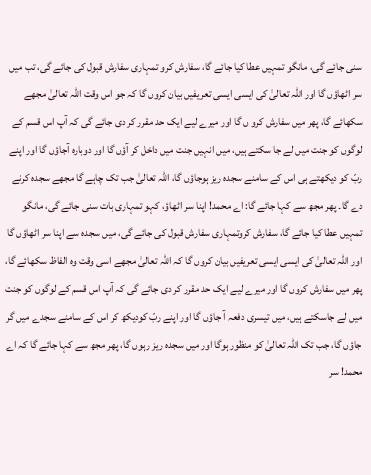سنی جائے گی، مانگو تمہیں عطا کیا جائے گا، سفارش کرو تمہاری سفارش قبول کی جائے گی، تب میں سر اٹھاؤں گا اور اللہ تعالیٰ کی ایسی ایسی تعریفیں بیان کروں گا کہ جو اس وقت اللہ تعالیٰ مجھے سکھائے گا، پھر میں سفارش کرو ں گا اور میرے لیے ایک حد مقرر کر دی جائے گی کہ آپ اس قسم کے لوگوں کو جنت میں لے جا سکتے ہیں، میں انہیں جنت میں داخل کر آؤں گا اور دوبارہ آجاؤں گا اور اپنے ربّ کو دیکھتے ہی اس کے سامنے سجدہ ریز ہوجاؤں گا، اللہ تعالیٰ جب تک چاہے گا مجھے سجدہ کرنے دے گا۔ پھر مجھ سے کہا جائے گا: اے محمد! اپنا سر اٹھاؤ، کہو تمہاری بات سنی جائے گی، مانگو تمہیں عطا کیا جائے گا، سفارش کروتمہاری سفارش قبول کی جائے گی، میں سجدہ سے اپنا سر اٹھاؤں گا اور اللہ تعالیٰ کی ایسی ایسی تعریفیں بیان کروں گا کہ اللہ تعالیٰ مجھے اسی وقت وہ الفاظ سکھائے گا، پھر میں سفارش کروں گا اور میرے لیے ایک حد مقرر کر دی جائے گی کہ آپ اس قسم کے لوگوں کو جنت میں لے جاسکتے ہیں، میں تیسری دفعہ آ جاؤں گا اور اپنے ربّ کودیکھ کر اس کے سامنے سجدے میں گر جاؤں گا، جب تک اللہ تعالیٰ کو منظور ہوگا اور میں سجدہ ریز رہوں گا، پھر مجھ سے کہا جائے گا کہ اے محمد! سر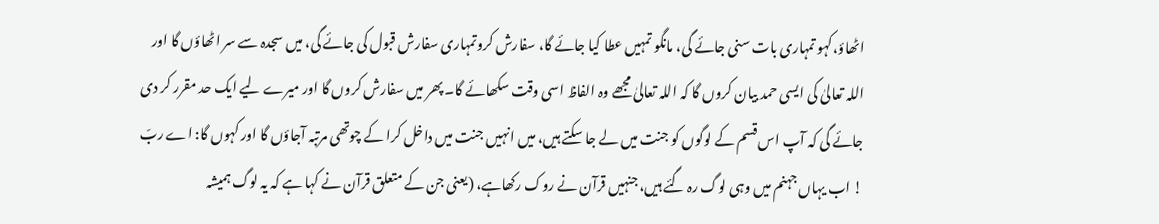اٹھاؤ،کہو تمہاری بات سنی جائے گی، مانگو تمہیں عطا کیا جائے گا، سفارش کروتمہاری سفارش قبول کی جائے گی، میں سجدہ سے سر اٹھاؤں گا اور اللہ تعالیٰ کی ایسی حمد بیان کروں گا کہ اللہ تعالیٰ مجھے وہ الفاظ اسی وقت سکھائے گا۔ پھر میں سفارش کروں گا اور میرے لیے ایک حد مقرر کر دی جائے گی کہ آپ اس قسم کے لوگوں کو جنت میں لے جا سکتے ہیں، میں انہیں جنت میں داخل کرا کے چوتھی مرتبہ آجاؤں گا اور کہوں گا: اے ربّ ! اب یہاں جہنم میں وہی لوگ رہ گئے ہیں، جنہیں قرآن نے روک رکھاہے، (یعنی جن کے متعلق قرآن نے کہا ہے کہ یہ لوگ ہمیشہ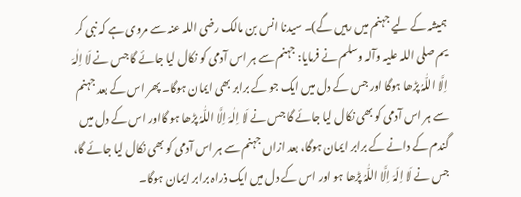ہمیشہ کے لیے جہنم میں رہیں گے)۔ سیدنا انس بن مالک رضی اللہ عنہ سے مروی ہے کہ نبی کر یم صلی اللہ علیہ وآلہ وسلم نے فرمایا: جہنم سے ہر اس آدمی کو نکال لیا جائے گا جس نے لَا اِلٰہَ اِلَّا اللّٰہُ پڑھا ہوگا اور جس کے دل میں ایک جو کے برابر بھی ایمان ہوگا۔ پھر اس کے بعد جہنم سے ہر اس آدمی کو بھی نکال لیا جائے گا جس نے لَا اِلٰہَ اِلَّا اللّٰہُ پڑھا ہو گااور اس کے دل میں گندم کے دانے کے برابر ایمان ہوگا، بعد ازاں جہنم سے ہر اس آدمی کو بھی نکال لیا جائے گا، جس نے لَا اِلَہَ اِلَّا اللّٰہُ پڑھا ہو اور اس کے دل میں ایک ذراہ برابر ایمان ہوگا۔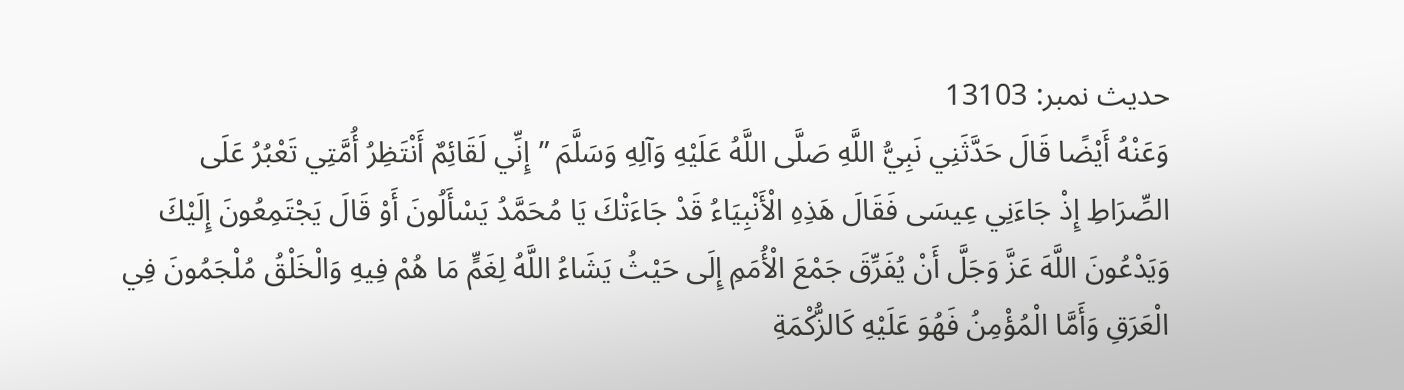حدیث نمبر: 13103
وَعَنْهُ أَيْضًا قَالَ حَدَّثَنِي نَبِيُّ اللَّهِ صَلَّى اللَّهُ عَلَيْهِ وَآلِهِ وَسَلَّمَ ”إِنِّي لَقَائِمٌ أَنْتَظِرُ أُمَّتِي تَعْبُرُ عَلَى الصِّرَاطِ إِذْ جَاءَنِي عِيسَى فَقَالَ هَذِهِ الْأَنْبِيَاءُ قَدْ جَاءَتْكَ يَا مُحَمَّدُ يَسْأَلُونَ أَوْ قَالَ يَجْتَمِعُونَ إِلَيْكَ وَيَدْعُونَ اللَّهَ عَزَّ وَجَلَّ أَنْ يُفَرِّقَ جَمْعَ الْأُمَمِ إِلَى حَيْثُ يَشَاءُ اللَّهُ لِغَمٍّ مَا هُمْ فِيهِ وَالْخَلْقُ مُلْجَمُونَ فِي الْعَرَقِ وَأَمَّا الْمُؤْمِنُ فَهُوَ عَلَيْهِ كَالزُّكْمَةِ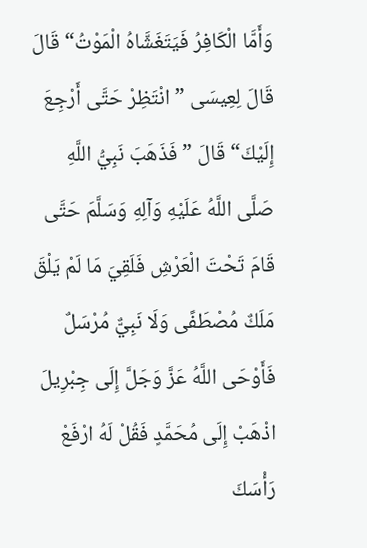وَأَمَّا الْكَافِرُ فَيَتَغَشَّاهُ الْمَوْتُ“ قَالَ قَالَ لِعِيسَى ”انْتَظِرْ حَتَّى أَرْجِعَ إِلَيْكَ“ قَالَ ”فَذَهَبَ نَبِيُّ اللَّهِ صَلَّى اللَّهُ عَلَيْهِ وَآلِهِ وَسَلَّمَ حَتَّى قَامَ تَحْتَ الْعَرْشِ فَلَقِيَ مَا لَمْ يَلْقَ مَلَكٌ مُصْطَفًى وَلَا نَبِيٌّ مُرْسَلٌ فَأَوْحَى اللَّهُ عَزَّ وَجَلَّ إِلَى جِبْرِيلَ اذْهَبْ إِلَى مُحَمَّدٍ فَقُلْ لَهُ ارْفَعْ رَأْسَكَ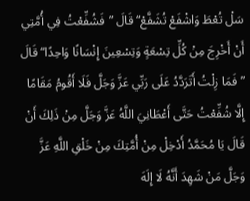سَلْ تُعْطَ وَاشْفَعْ تُشَفَّعْ“ قَالَ ”فَشُفِّعْتُ فِي أُمَّتِي أَنْ أَخْرِجَ مِنْ كُلِّ تِسْعَةٍ وَتِسْعِينَ إِنْسَانًا وَاحِدًا“ قَالَ ”فَمَا زِلْتُ أَتَرَدَّدُ عَلَى رَبِّي عَزَّ وَجَلَّ فَلَا أَقُومُ مَقَامًا إِلَّا شُفِّعْتُ حَتَّى أَعْطَانِيَ اللَّهُ عَزَّ وَجَلَّ مِنْ ذَلِكَ أَنْ قَالَ يَا مُحَمَّدُ أَدْخِلْ مِنْ أُمَّتِكَ مِنْ خَلْقِ اللَّهِ عَزَّ وَجَلَّ مَنْ شَهِدَ أَنَّهُ لَا إِلَهَ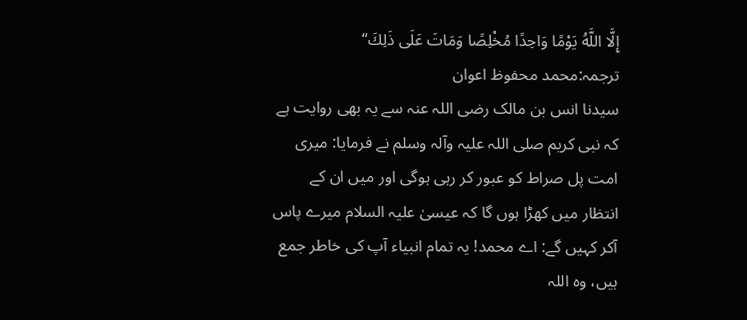إِلَّا اللَّهُ يَوْمًا وَاحِدًا مُخْلِصًا وَمَاتَ عَلَى ذَلِكَ“
ترجمہ:محمد محفوظ اعوان
سیدنا انس بن مالک رضی اللہ عنہ سے یہ بھی روایت ہے کہ نبی کریم صلی اللہ علیہ وآلہ وسلم نے فرمایا: میری امت پل صراط کو عبور کر رہی ہوگی اور میں ان کے انتظار میں کھڑا ہوں گا کہ عیسیٰ علیہ السلام میرے پاس آکر کہیں گے: اے محمد! یہ تمام انبیاء آپ کی خاطر جمع ہیں، وہ اللہ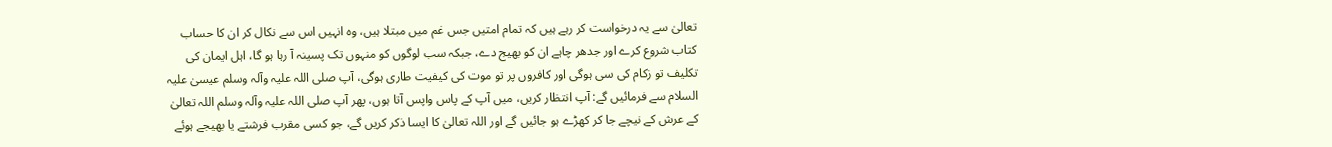تعالیٰ سے یہ درخواست کر رہے ہیں کہ تمام امتیں جس غم میں مبتلا ہیں، وہ انہیں اس سے نکال کر ان کا حساب کتاب شروع کرے اور جدھر چاہے ان کو بھیج دے، جبکہ سب لوگوں کو منہوں تک پسینہ آ رہا ہو گا، اہل ایمان کی تکلیف تو زکام کی سی ہوگی اور کافروں پر تو موت کی کیفیت طاری ہوگی، آپ صلی اللہ علیہ وآلہ وسلم عیسیٰ علیہ السلام سے فرمائیں گے: آپ انتظار کریں، میں آپ کے پاس واپس آتا ہوں، پھر آپ صلی اللہ علیہ وآلہ وسلم اللہ تعالیٰ کے عرش کے نیچے جا کر کھڑے ہو جائیں گے اور اللہ تعالیٰ کا ایسا ذکر کریں گے، جو کسی مقرب فرشتے یا بھیجے ہوئے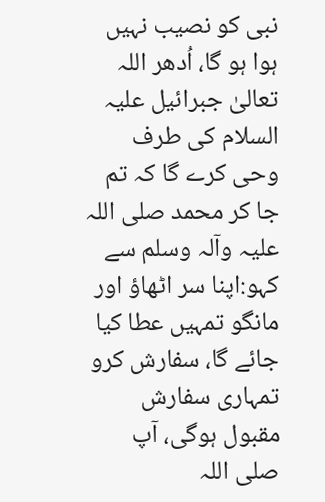نبی کو نصیب نہیں ہوا ہو گا، اُدھر اللہ تعالیٰ جبرائیل علیہ السلام کی طرف وحی کرے گا کہ تم جا کر محمد صلی اللہ علیہ وآلہ وسلم سے کہو:اپنا سر اٹھاؤ اور مانگو تمہیں عطا کیا جائے گا، سفارش کرو تمہاری سفارش مقبول ہوگی، آپ صلی اللہ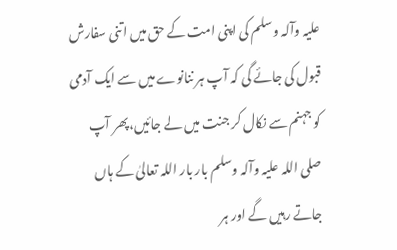علیہ وآلہ وسلم کی اپنی امت کے حق میں اتنی سفارش قبول کی جائے گی کہ آپ ہر ننانوے میں سے ایک آدمی کو جہنم سے نکال کر جنت میں لے جائیں،پھر آپ صلی اللہ علیہ وآلہ وسلم بار بار اللہ تعالیٰ کے ہاں جاتے رہیں گے اور ہر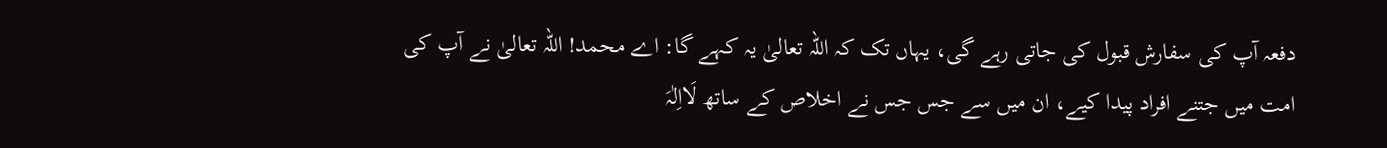دفعہ آپ کی سفارش قبول کی جاتی رہے گی، یہاں تک کہ اللہ تعالیٰ یہ کہے گا: اے محمد! اللہ تعالیٰ نے آپ کی امت میں جتنے افراد پیدا کیے، ان میں سے جس جس نے اخلاص کے ساتھ لَااِلٰہَ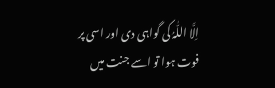اِلَّا اللّٰہُ کی گواہی دی اور اسی پر فوت ہوا تو اسے جنت میں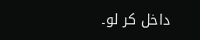داخل کر لو۔